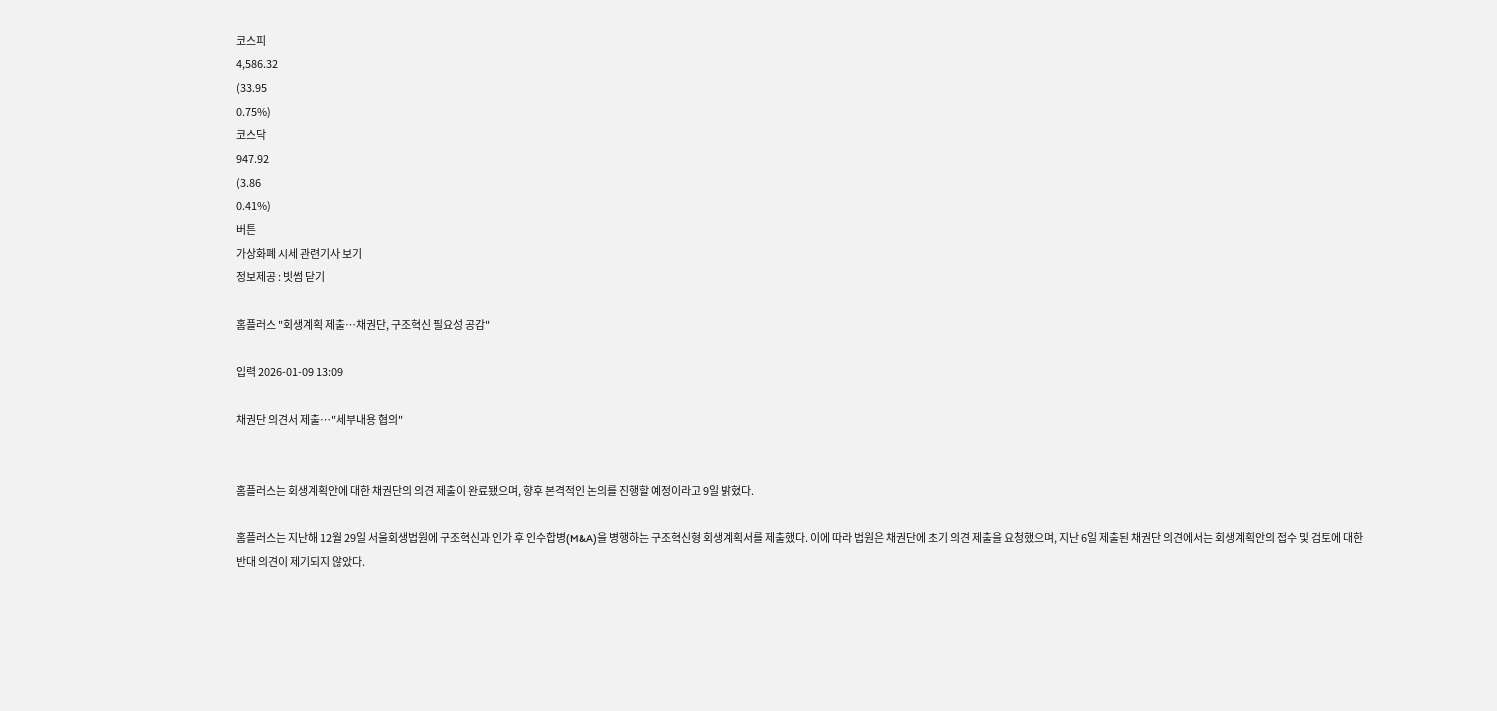코스피
4,586.32
(33.95
0.75%)
코스닥
947.92
(3.86
0.41%)
버튼
가상화폐 시세 관련기사 보기
정보제공 : 빗썸 닫기

홈플러스 "회생계획 제출…채권단, 구조혁신 필요성 공감"

입력 2026-01-09 13:09

채권단 의견서 제출…"세부내용 협의"


홈플러스는 회생계획안에 대한 채권단의 의견 제출이 완료됐으며, 향후 본격적인 논의를 진행할 예정이라고 9일 밝혔다.

홈플러스는 지난해 12월 29일 서울회생법원에 구조혁신과 인가 후 인수합병(M&A)을 병행하는 구조혁신형 회생계획서를 제출했다. 이에 따라 법원은 채권단에 초기 의견 제출을 요청했으며, 지난 6일 제출된 채권단 의견에서는 회생계획안의 접수 및 검토에 대한 반대 의견이 제기되지 않았다.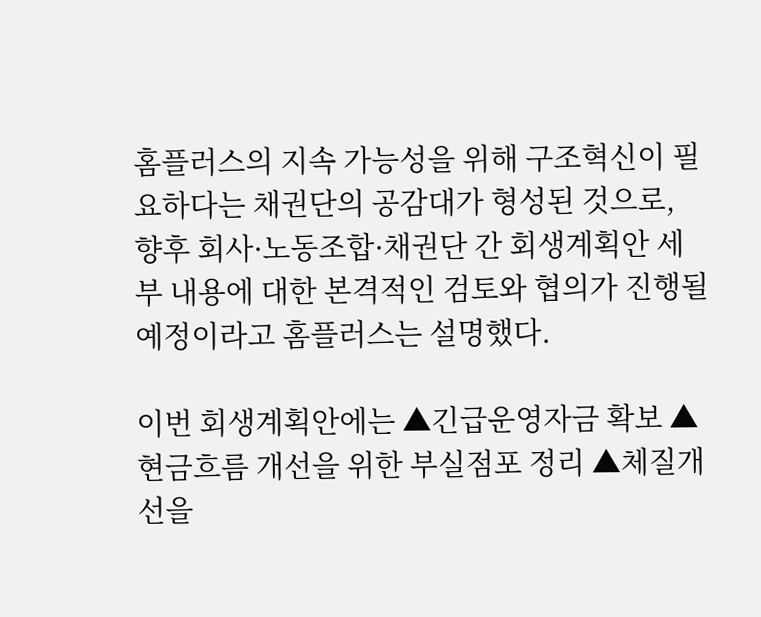홈플러스의 지속 가능성을 위해 구조혁신이 필요하다는 채권단의 공감대가 형성된 것으로, 향후 회사·노동조합·채권단 간 회생계획안 세부 내용에 대한 본격적인 검토와 협의가 진행될 예정이라고 홈플러스는 설명했다.

이번 회생계획안에는 ▲긴급운영자금 확보 ▲현금흐름 개선을 위한 부실점포 정리 ▲체질개선을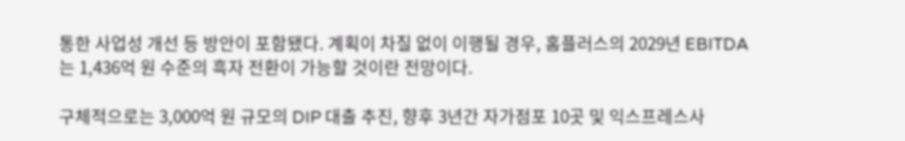통한 사업성 개선 등 방안이 포함됐다. 계획이 차질 없이 이행될 경우, 홈플러스의 2029년 EBITDA는 1,436억 원 수준의 흑자 전환이 가능할 것이란 전망이다.

구체적으로는 3,000억 원 규모의 DIP 대출 추진, 향후 3년간 자가점포 10곳 및 익스프레스사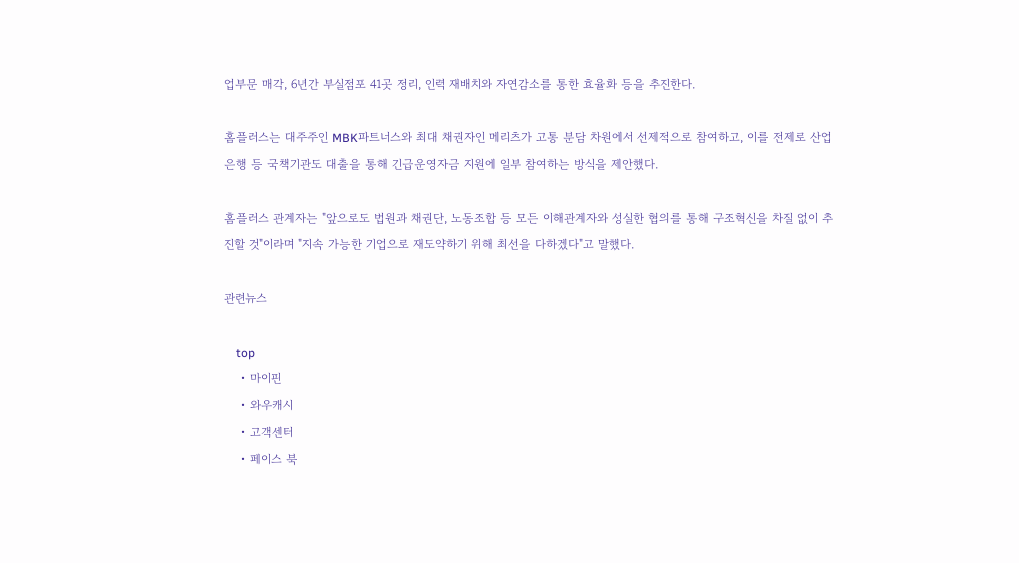업부문 매각, 6년간 부실점포 41곳 정리, 인력 재배치와 자연감소를 통한 효율화 등을 추진한다.

홈플러스는 대주주인 MBK파트너스와 최대 채권자인 메리츠가 고통 분담 차원에서 선제적으로 참여하고, 이를 전제로 산업은행 등 국책기관도 대출을 통해 긴급운영자금 지원에 일부 참여하는 방식을 제안했다.

홈플러스 관계자는 "앞으로도 법원과 채권단, 노동조합 등 모든 이해관계자와 성실한 협의를 통해 구조혁신을 차질 없이 추진할 것"이라며 "지속 가능한 기업으로 재도약하기 위해 최선을 다하겠다"고 말했다.

관련뉴스

    top
    • 마이핀
    • 와우캐시
    • 고객센터
    • 페이스 북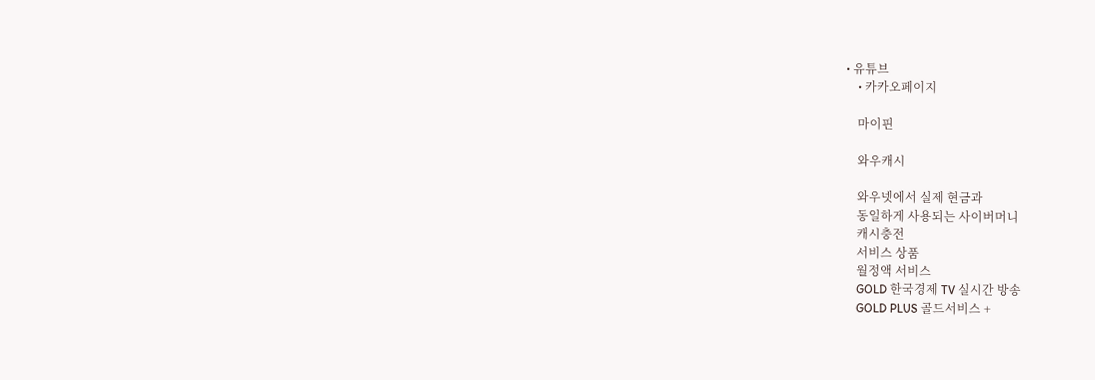• 유튜브
    • 카카오페이지

    마이핀

    와우캐시

    와우넷에서 실제 현금과
    동일하게 사용되는 사이버머니
    캐시충전
    서비스 상품
    월정액 서비스
    GOLD 한국경제 TV 실시간 방송
    GOLD PLUS 골드서비스 +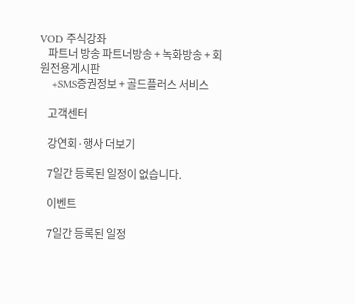VOD 주식강좌
    파트너 방송 파트너방송 + 녹화방송 + 회원전용게시판
    +SMS증권정보 + 골드플러스 서비스

    고객센터

    강연회·행사 더보기

    7일간 등록된 일정이 없습니다.

    이벤트

    7일간 등록된 일정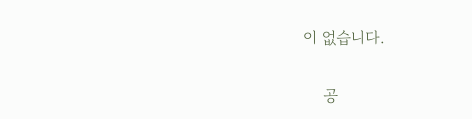이 없습니다.

    공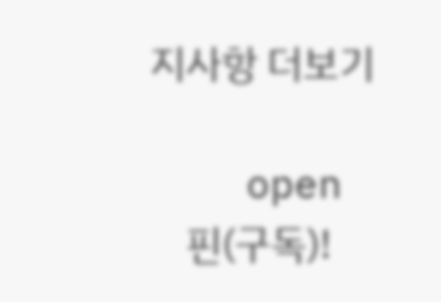지사항 더보기

    open
    핀(구독)!